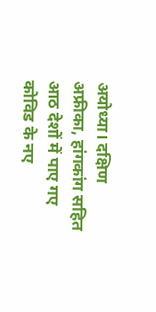अयोध्या। दक्षिण अफ्रीका, हांगकांग सहित आठ देशों में पाए गए कोविड के नए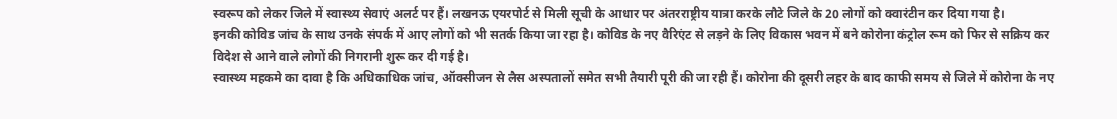स्वरूप को लेकर जिले में स्वास्थ्य सेवाएं अलर्ट पर हैं। लखनऊ एयरपोर्ट से मिली सूची के आधार पर अंतरराष्ट्रीय यात्रा करके लौटे जिले के 20 लोगों को क्वारंटीन कर दिया गया है।
इनकी कोविड जांच के साथ उनके संपर्क में आए लोगों को भी सतर्क किया जा रहा है। कोविड के नए वैरिएंट से लड़ने के लिए विकास भवन में बने कोरोना कंट्रोल रूम को फिर से सक्रिय कर विदेश से आने वाले लोगों की निगरानी शुरू कर दी गई है।
स्वास्थ्य महकमे का दावा है कि अधिकाधिक जांच, ऑक्सीजन से लैस अस्पतालों समेत सभी तैयारी पूरी की जा रही हैं। कोरोना की दूसरी लहर के बाद काफी समय से जिले में कोरोना के नए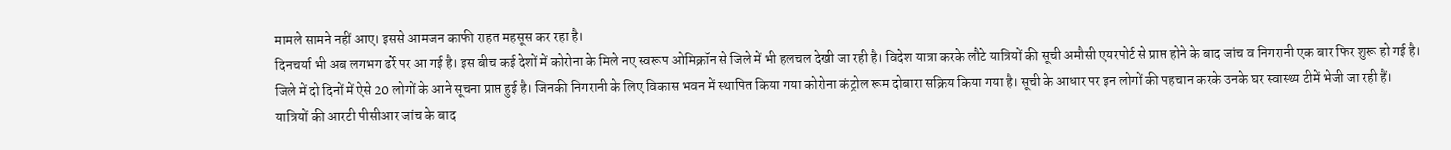मामले सामने नहीं आए। इससे आमजन काफी राहत महसूस कर रहा है।
दिनचर्या भी अब लगभग ढर्रे पर आ गई है। इस बीच कई देशों में कोरोना के मिले नए स्वरूप ओमिक्रॉन से जिले में भी हलचल देखी जा रही है। विदेश यात्रा करके लौटे यात्रियों की सूची अमौसी एयरपोर्ट से प्राप्त होने के बाद जांच व निगरानी एक बार फिर शुरू हो गई है।
जिले में दो दिनों में ऐसे 20 लोगों के आने सूचना प्राप्त हुई है। जिनकी निगरानी के लिए विकास भवन में स्थापित किया गया कोरोना कंट्रोल रूम दोबारा सक्रिय किया गया है। सूची के आधार पर इन लोगों की पहचान करके उनके घर स्वास्थ्य टीमें भेजी जा रही हैं।
यात्रियों की आरटी पीसीआर जांच के बाद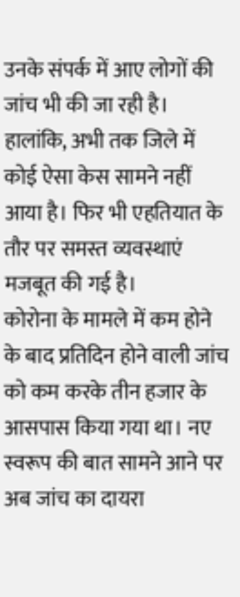उनके संपर्क में आए लोगों की जांच भी की जा रही है। हालांकि, अभी तक जिले में कोई ऐसा केस सामने नहीं आया है। फिर भी एहतियात के तौर पर समस्त व्यवस्थाएं मजबूत की गई है।
कोरोना के मामले में कम होने के बाद प्रतिदिन होने वाली जांच को कम करके तीन हजार के आसपास किया गया था। नए स्वरूप की बात सामने आने पर अब जांच का दायरा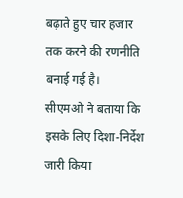बढ़ाते हुए चार हजार तक करने की रणनीति बनाई गई है।
सीएमओ ने बताया कि इसके लिए दिशा-निर्देश जारी किया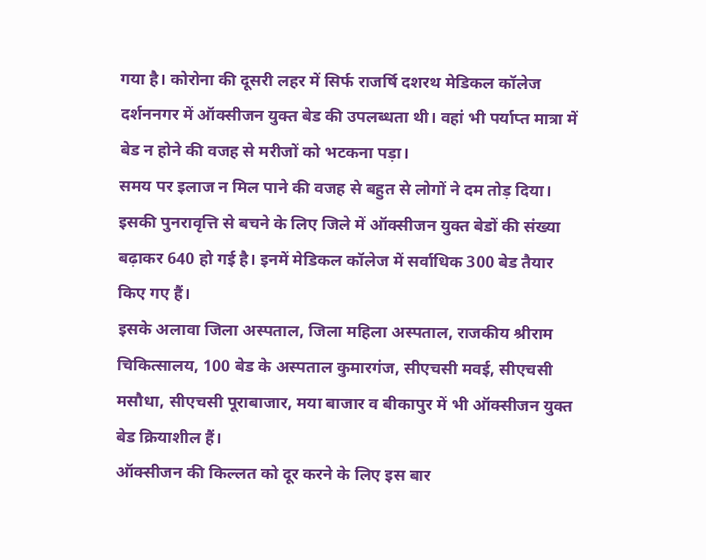गया है। कोरोना की दूसरी लहर में सिर्फ राजर्षि दशरथ मेडिकल कॉलेज दर्शननगर में ऑक्सीजन युक्त बेड की उपलब्धता थी। वहां भी पर्याप्त मात्रा में बेड न होने की वजह से मरीजों को भटकना पड़ा।
समय पर इलाज न मिल पाने की वजह से बहुत से लोगों ने दम तोड़ दिया। इसकी पुनरावृत्ति से बचने के लिए जिले में ऑक्सीजन युक्त बेडों की संख्या बढ़ाकर 640 हो गई है। इनमें मेडिकल कॉलेज में सर्वाधिक 300 बेड तैयार किए गए हैं।
इसके अलावा जिला अस्पताल, जिला महिला अस्पताल, राजकीय श्रीराम चिकित्सालय, 100 बेड के अस्पताल कुमारगंज, सीएचसी मवई, सीएचसी मसौधा, सीएचसी पूराबाजार, मया बाजार व बीकापुर में भी ऑक्सीजन युक्त बेड क्रियाशील हैं।
ऑक्सीजन की किल्लत को दूर करने के लिए इस बार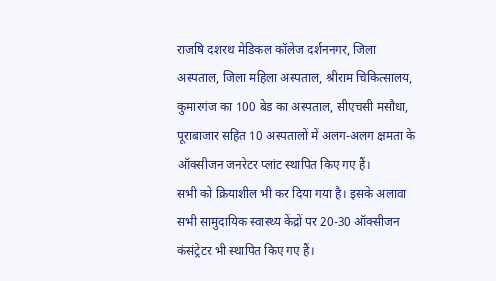राजषि दशरथ मेडिकल कॉलेज दर्शननगर, जिला अस्पताल, जिला महिला अस्पताल, श्रीराम चिकित्सालय, कुमारगंज का 100 बेड का अस्पताल, सीएचसी मसौधा, पूराबाजार सहित 10 अस्पतालों में अलग-अलग क्षमता के ऑक्सीजन जनरेटर प्लांट स्थापित किए गए हैं।
सभी को क्रियाशील भी कर दिया गया है। इसके अलावा सभी सामुदायिक स्वास्थ्य केंद्रों पर 20-30 ऑक्सीजन कंसंट्रेटर भी स्थापित किए गए हैं।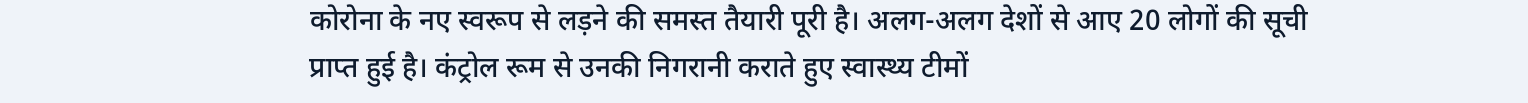कोरोना के नए स्वरूप से लड़ने की समस्त तैयारी पूरी है। अलग-अलग देशों से आए 20 लोगों की सूची प्राप्त हुई है। कंट्रोल रूम से उनकी निगरानी कराते हुए स्वास्थ्य टीमों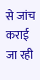से जांच कराई जा रही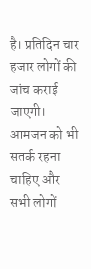है। प्रतिदिन चार हजार लोगों की जांच कराई जाएगी। आमजन को भी सतर्क रहना चाहिए और सभी लोगों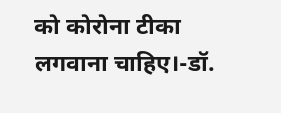को कोरोना टीका लगवाना चाहिए।-डॉ.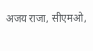अजय राजा, सीएमओ,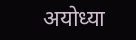अयोध्या